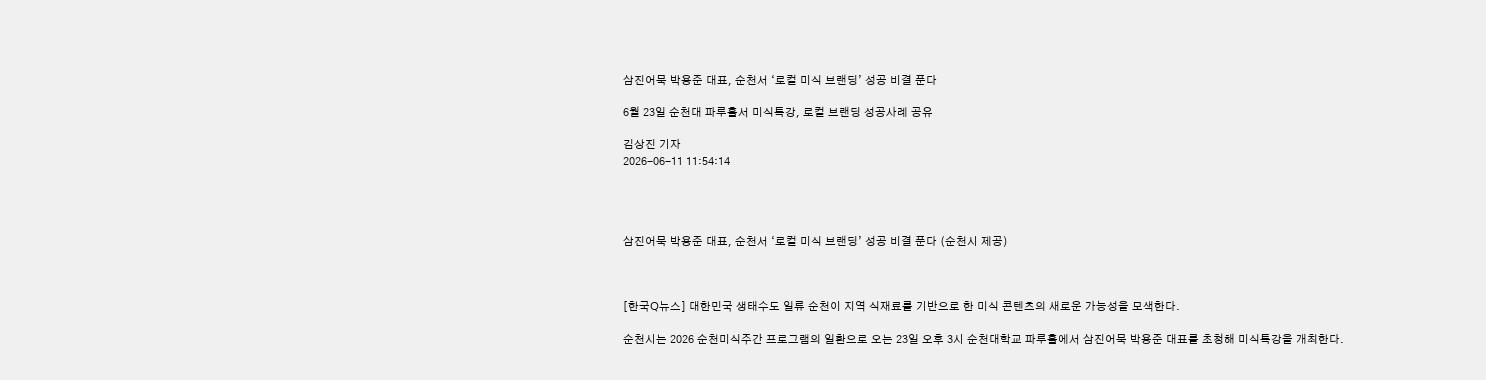삼진어묵 박용준 대표, 순천서 ‘로컬 미식 브랜딩’ 성공 비결 푼다

6월 23일 순천대 파루홀서 미식특강, 로컬 브랜딩 성공사례 공유

김상진 기자
2026-06-11 11:54:14




삼진어묵 박용준 대표, 순천서 ‘로컬 미식 브랜딩’ 성공 비결 푼다 (순천시 제공)



[한국Q뉴스] 대한민국 생태수도 일류 순천이 지역 식재료를 기반으로 한 미식 콘텐츠의 새로운 가능성을 모색한다.

순천시는 2026 순천미식주간 프로그램의 일환으로 오는 23일 오후 3시 순천대학교 파루홀에서 삼진어묵 박용준 대표를 초청해 미식특강을 개최한다.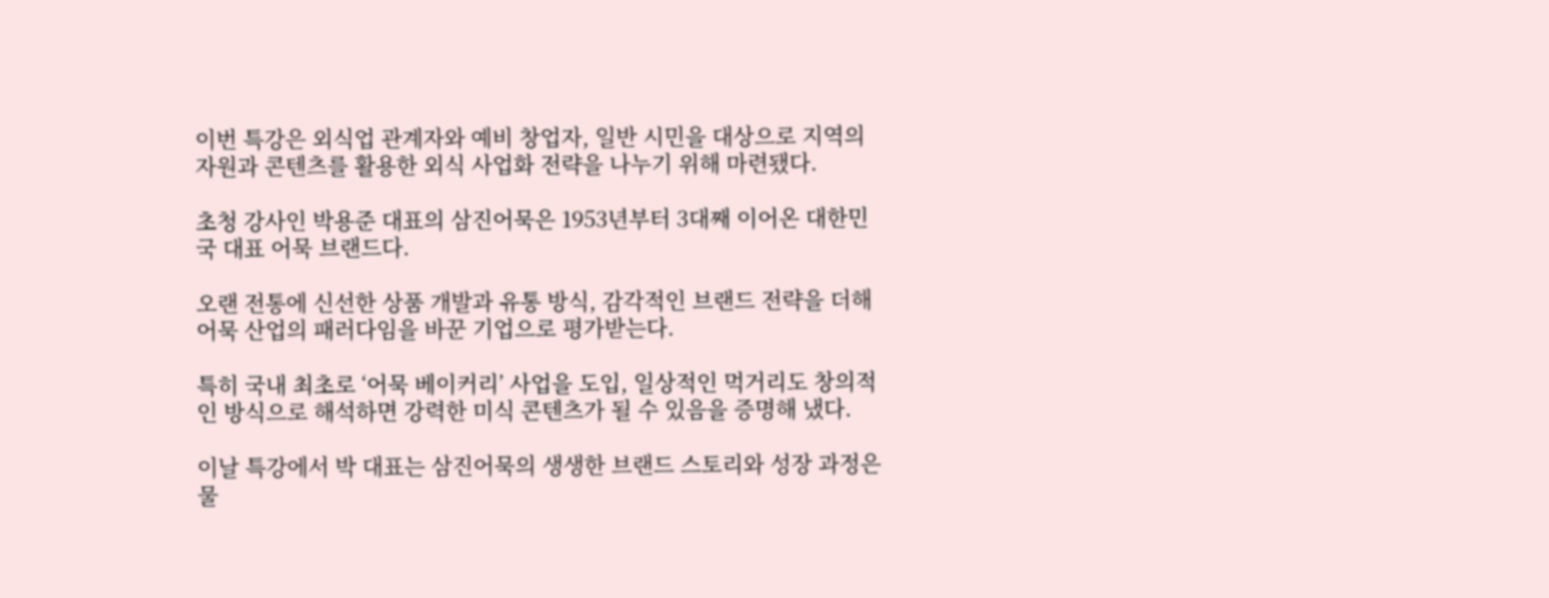이번 특강은 외식업 관계자와 예비 창업자, 일반 시민을 대상으로 지역의 자원과 콘텐츠를 활용한 외식 사업화 전략을 나누기 위해 마련됐다.

초청 강사인 박용준 대표의 삼진어묵은 1953년부터 3대째 이어온 대한민국 대표 어묵 브랜드다.

오랜 전통에 신선한 상품 개발과 유통 방식, 감각적인 브랜드 전략을 더해 어묵 산업의 패러다임을 바꾼 기업으로 평가받는다.

특히 국내 최초로 ‘어묵 베이커리’ 사업을 도입, 일상적인 먹거리도 창의적인 방식으로 해석하면 강력한 미식 콘텐츠가 될 수 있음을 증명해 냈다.

이날 특강에서 박 대표는 삼진어묵의 생생한 브랜드 스토리와 성장 과정은 물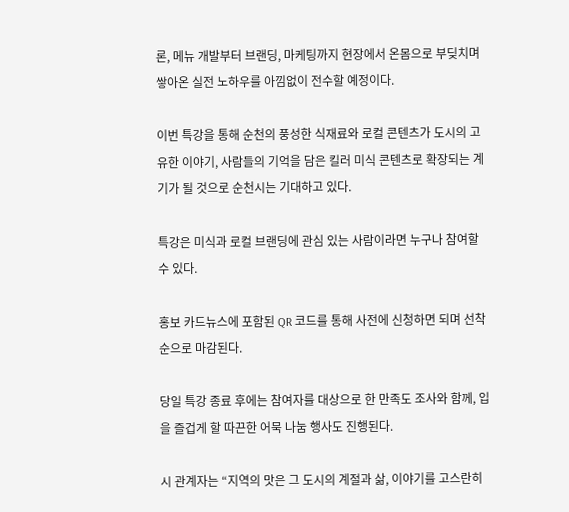론, 메뉴 개발부터 브랜딩, 마케팅까지 현장에서 온몸으로 부딪치며 쌓아온 실전 노하우를 아낌없이 전수할 예정이다.

이번 특강을 통해 순천의 풍성한 식재료와 로컬 콘텐츠가 도시의 고유한 이야기, 사람들의 기억을 담은 킬러 미식 콘텐츠로 확장되는 계기가 될 것으로 순천시는 기대하고 있다.

특강은 미식과 로컬 브랜딩에 관심 있는 사람이라면 누구나 참여할 수 있다.

홍보 카드뉴스에 포함된 QR 코드를 통해 사전에 신청하면 되며 선착순으로 마감된다.

당일 특강 종료 후에는 참여자를 대상으로 한 만족도 조사와 함께, 입을 즐겁게 할 따끈한 어묵 나눔 행사도 진행된다.

시 관계자는 “지역의 맛은 그 도시의 계절과 삶, 이야기를 고스란히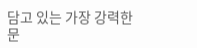담고 있는 가장 강력한 문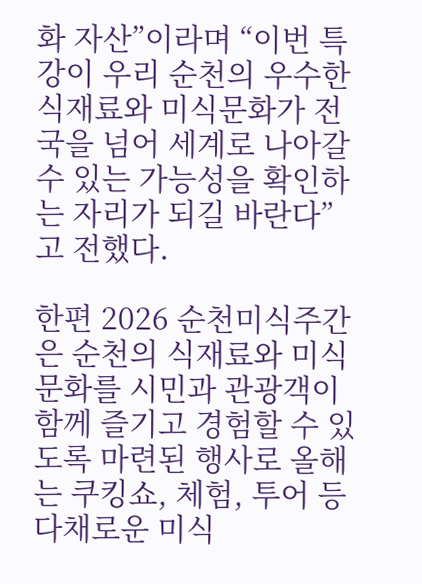화 자산”이라며 “이번 특강이 우리 순천의 우수한 식재료와 미식문화가 전국을 넘어 세계로 나아갈 수 있는 가능성을 확인하는 자리가 되길 바란다”고 전했다.

한편 2026 순천미식주간은 순천의 식재료와 미식문화를 시민과 관광객이 함께 즐기고 경험할 수 있도록 마련된 행사로 올해는 쿠킹쇼, 체험, 투어 등 다채로운 미식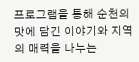프로그램을 통해 순천의 맛에 담긴 이야기와 지역의 매력을 나누는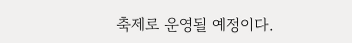축제로 운영될 예정이다.